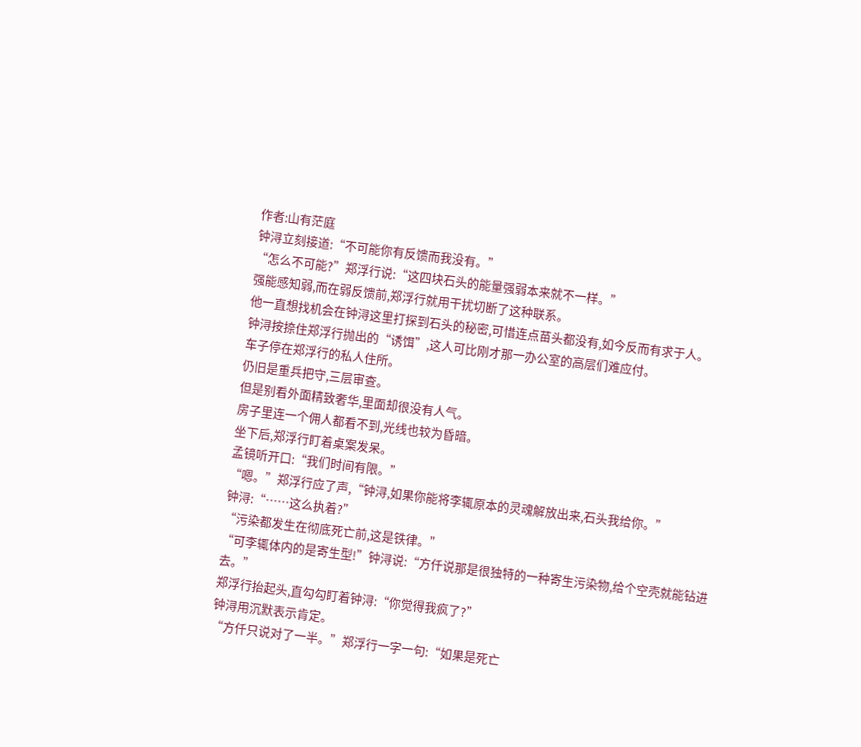作者:山有茫庭
钟浔立刻接道:“不可能你有反馈而我没有。”
“怎么不可能?”郑浮行说:“这四块石头的能量强弱本来就不一样。”
强能感知弱,而在弱反馈前,郑浮行就用干扰切断了这种联系。
他一直想找机会在钟浔这里打探到石头的秘密,可惜连点苗头都没有,如今反而有求于人。
钟浔按捺住郑浮行抛出的“诱饵”,这人可比刚才那一办公室的高层们难应付。
车子停在郑浮行的私人住所。
仍旧是重兵把守,三层审查。
但是别看外面精致奢华,里面却很没有人气。
房子里连一个佣人都看不到,光线也较为昏暗。
坐下后,郑浮行盯着桌案发呆。
孟镜听开口:“我们时间有限。”
“嗯。”郑浮行应了声,“钟浔,如果你能将李辄原本的灵魂解放出来,石头我给你。”
钟浔:“……这么执着?”
“污染都发生在彻底死亡前,这是铁律。”
“可李辄体内的是寄生型!”钟浔说:“方仟说那是很独特的一种寄生污染物,给个空壳就能钻进去。”
郑浮行抬起头,直勾勾盯着钟浔:“你觉得我疯了?”
钟浔用沉默表示肯定。
“方仟只说对了一半。”郑浮行一字一句:“如果是死亡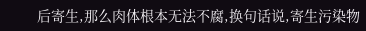后寄生,那么肉体根本无法不腐,换句话说,寄生污染物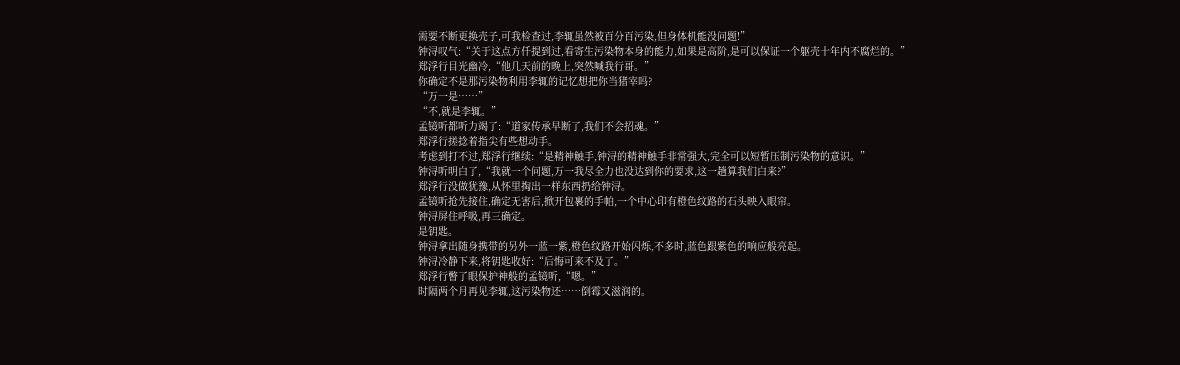需要不断更换壳子,可我检查过,李辄虽然被百分百污染,但身体机能没问题!”
钟浔叹气:“关于这点方仟提到过,看寄生污染物本身的能力,如果是高阶,是可以保证一个躯壳十年内不腐烂的。”
郑浮行目光幽冷,“他几天前的晚上,突然喊我行哥。”
你确定不是那污染物利用李辄的记忆想把你当猪宰吗?
“万一是……”
“不,就是李辄。”
孟镜听都听力竭了:“道家传承早断了,我们不会招魂。”
郑浮行搓捻着指尖有些想动手。
考虑到打不过,郑浮行继续:“是精神触手,钟浔的精神触手非常强大,完全可以短暂压制污染物的意识。”
钟浔听明白了,“我就一个问题,万一我尽全力也没达到你的要求,这一趟算我们白来?”
郑浮行没做犹豫,从怀里掏出一样东西扔给钟浔。
孟镜听抢先接住,确定无害后,掀开包裹的手帕,一个中心印有橙色纹路的石头映入眼帘。
钟浔屏住呼吸,再三确定。
是钥匙。
钟浔拿出随身携带的另外一蓝一紫,橙色纹路开始闪烁,不多时,蓝色跟紫色的响应般亮起。
钟浔冷静下来,将钥匙收好:“后悔可来不及了。”
郑浮行瞥了眼保护神般的孟镜听,“嗯。”
时隔两个月再见李辄,这污染物还……倒霉又滋润的。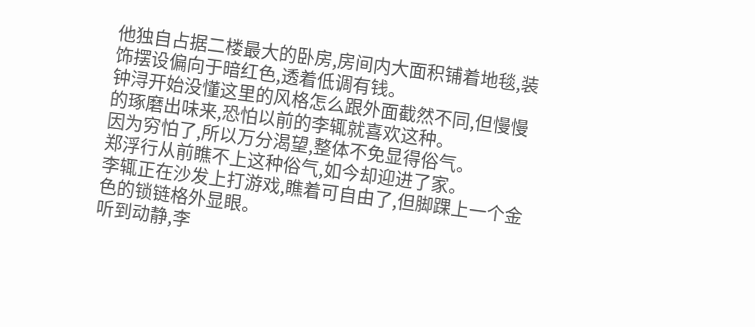他独自占据二楼最大的卧房,房间内大面积铺着地毯,装饰摆设偏向于暗红色,透着低调有钱。
钟浔开始没懂这里的风格怎么跟外面截然不同,但慢慢的琢磨出味来,恐怕以前的李辄就喜欢这种。
因为穷怕了,所以万分渴望,整体不免显得俗气。
郑浮行从前瞧不上这种俗气,如今却迎进了家。
李辄正在沙发上打游戏,瞧着可自由了,但脚踝上一个金色的锁链格外显眼。
听到动静,李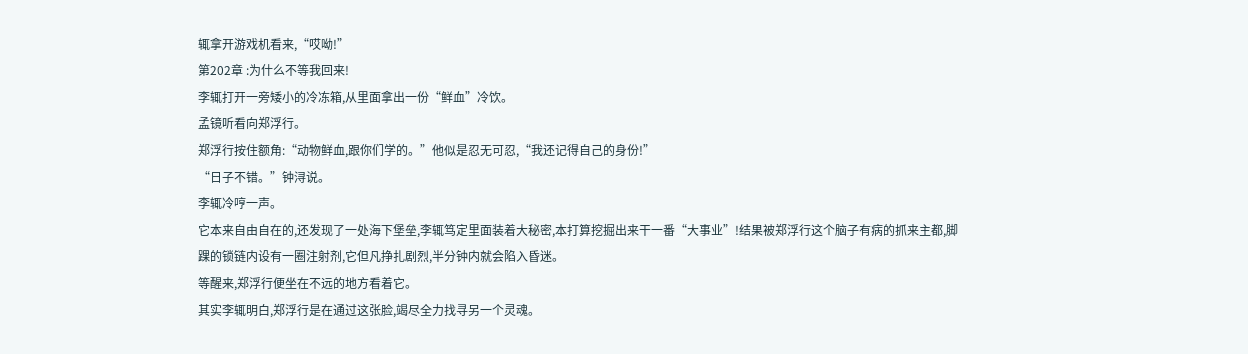辄拿开游戏机看来,“哎呦!”
第202章 :为什么不等我回来!
李辄打开一旁矮小的冷冻箱,从里面拿出一份“鲜血”冷饮。
孟镜听看向郑浮行。
郑浮行按住额角:“动物鲜血,跟你们学的。”他似是忍无可忍,“我还记得自己的身份!”
“日子不错。”钟浔说。
李辄冷哼一声。
它本来自由自在的,还发现了一处海下堡垒,李辄笃定里面装着大秘密,本打算挖掘出来干一番“大事业”!结果被郑浮行这个脑子有病的抓来主都,脚踝的锁链内设有一圈注射剂,它但凡挣扎剧烈,半分钟内就会陷入昏迷。
等醒来,郑浮行便坐在不远的地方看着它。
其实李辄明白,郑浮行是在通过这张脸,竭尽全力找寻另一个灵魂。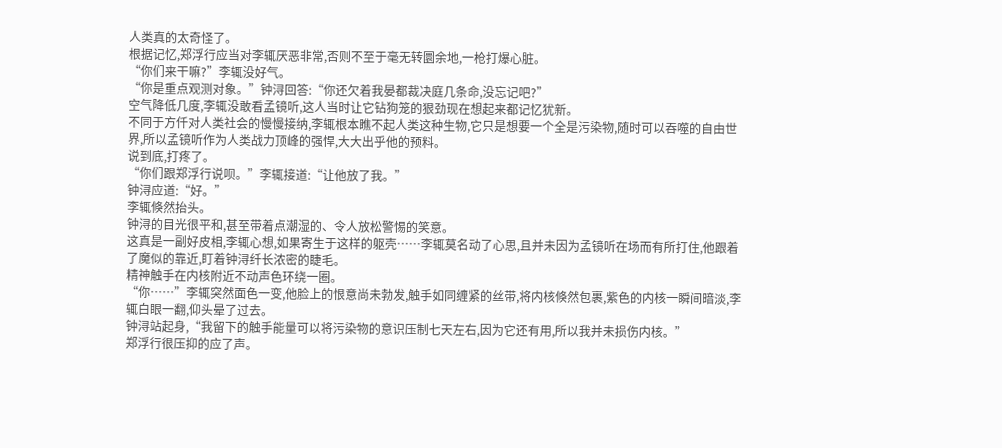人类真的太奇怪了。
根据记忆,郑浮行应当对李辄厌恶非常,否则不至于毫无转圜余地,一枪打爆心脏。
“你们来干嘛?”李辄没好气。
“你是重点观测对象。”钟浔回答:“你还欠着我晏都裁决庭几条命,没忘记吧?”
空气降低几度,李辄没敢看孟镜听,这人当时让它钻狗笼的狠劲现在想起来都记忆犹新。
不同于方仟对人类社会的慢慢接纳,李辄根本瞧不起人类这种生物,它只是想要一个全是污染物,随时可以吞噬的自由世界,所以孟镜听作为人类战力顶峰的强悍,大大出乎他的预料。
说到底,打疼了。
“你们跟郑浮行说呗。”李辄接道:“让他放了我。”
钟浔应道:“好。”
李辄倏然抬头。
钟浔的目光很平和,甚至带着点潮湿的、令人放松警惕的笑意。
这真是一副好皮相,李辄心想,如果寄生于这样的躯壳……李辄莫名动了心思,且并未因为孟镜听在场而有所打住,他跟着了魔似的靠近,盯着钟浔纤长浓密的睫毛。
精神触手在内核附近不动声色环绕一圈。
“你……”李辄突然面色一变,他脸上的恨意尚未勃发,触手如同缠紧的丝带,将内核倏然包裹,紫色的内核一瞬间暗淡,李辄白眼一翻,仰头晕了过去。
钟浔站起身,“我留下的触手能量可以将污染物的意识压制七天左右,因为它还有用,所以我并未损伤内核。”
郑浮行很压抑的应了声。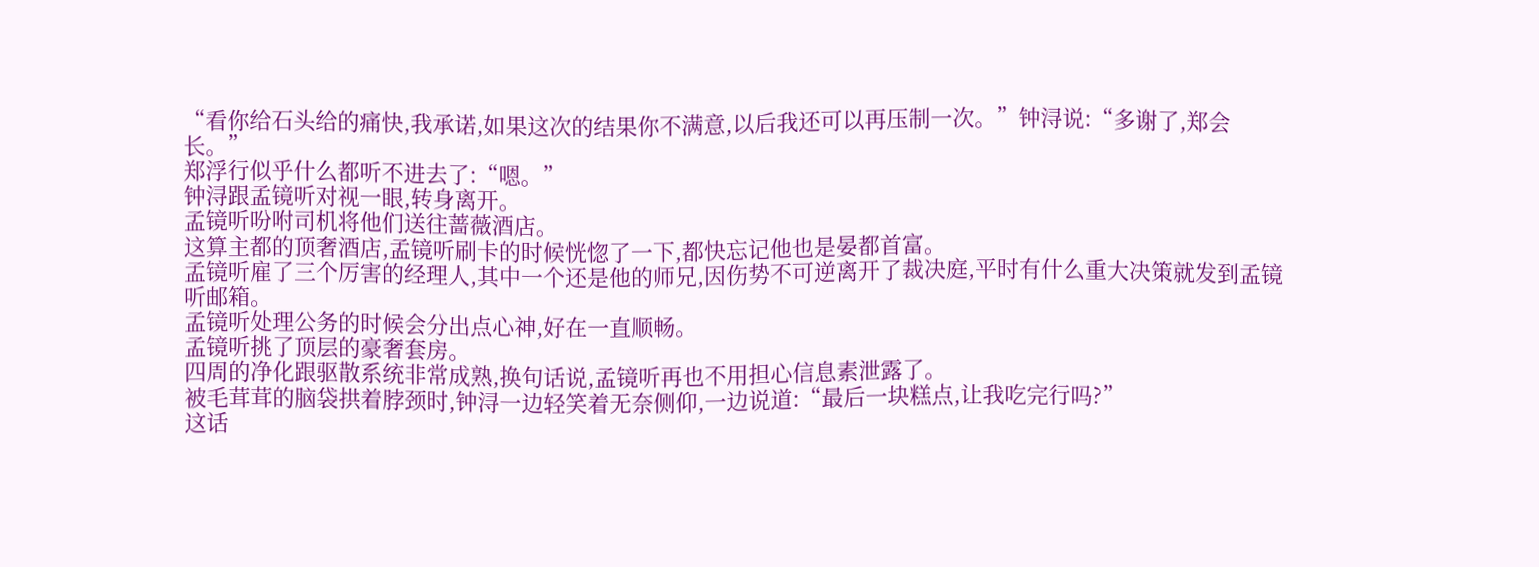“看你给石头给的痛快,我承诺,如果这次的结果你不满意,以后我还可以再压制一次。”钟浔说:“多谢了,郑会长。”
郑浮行似乎什么都听不进去了:“嗯。”
钟浔跟孟镜听对视一眼,转身离开。
孟镜听吩咐司机将他们送往蔷薇酒店。
这算主都的顶奢酒店,孟镜听刷卡的时候恍惚了一下,都快忘记他也是晏都首富。
孟镜听雇了三个厉害的经理人,其中一个还是他的师兄,因伤势不可逆离开了裁决庭,平时有什么重大决策就发到孟镜听邮箱。
孟镜听处理公务的时候会分出点心神,好在一直顺畅。
孟镜听挑了顶层的豪奢套房。
四周的净化跟驱散系统非常成熟,换句话说,孟镜听再也不用担心信息素泄露了。
被毛茸茸的脑袋拱着脖颈时,钟浔一边轻笑着无奈侧仰,一边说道:“最后一块糕点,让我吃完行吗?”
这话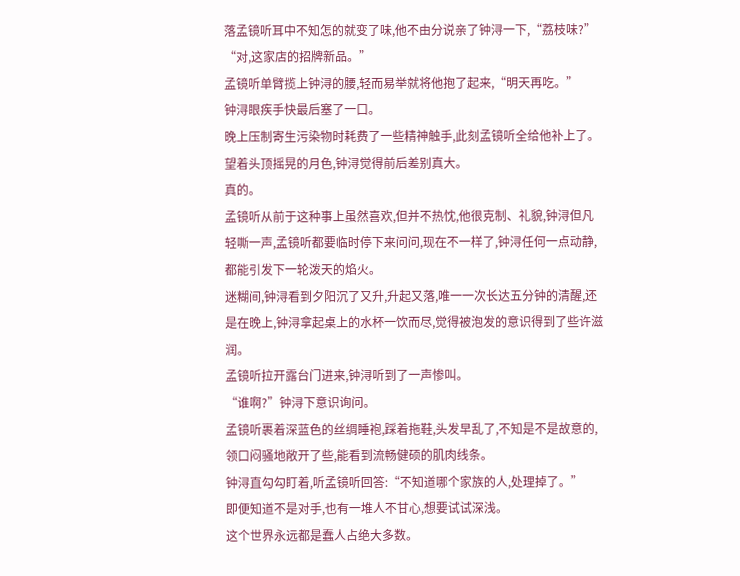落孟镜听耳中不知怎的就变了味,他不由分说亲了钟浔一下,“荔枝味?”
“对,这家店的招牌新品。”
孟镜听单臂揽上钟浔的腰,轻而易举就将他抱了起来,“明天再吃。”
钟浔眼疾手快最后塞了一口。
晚上压制寄生污染物时耗费了一些精神触手,此刻孟镜听全给他补上了。
望着头顶摇晃的月色,钟浔觉得前后差别真大。
真的。
孟镜听从前于这种事上虽然喜欢,但并不热忱,他很克制、礼貌,钟浔但凡轻嘶一声,孟镜听都要临时停下来问问,现在不一样了,钟浔任何一点动静,都能引发下一轮泼天的焰火。
迷糊间,钟浔看到夕阳沉了又升,升起又落,唯一一次长达五分钟的清醒,还是在晚上,钟浔拿起桌上的水杯一饮而尽,觉得被泡发的意识得到了些许滋润。
孟镜听拉开露台门进来,钟浔听到了一声惨叫。
“谁啊?”钟浔下意识询问。
孟镜听裹着深蓝色的丝绸睡袍,踩着拖鞋,头发早乱了,不知是不是故意的,领口闷骚地敞开了些,能看到流畅健硕的肌肉线条。
钟浔直勾勾盯着,听孟镜听回答:“不知道哪个家族的人,处理掉了。”
即便知道不是对手,也有一堆人不甘心,想要试试深浅。
这个世界永远都是蠢人占绝大多数。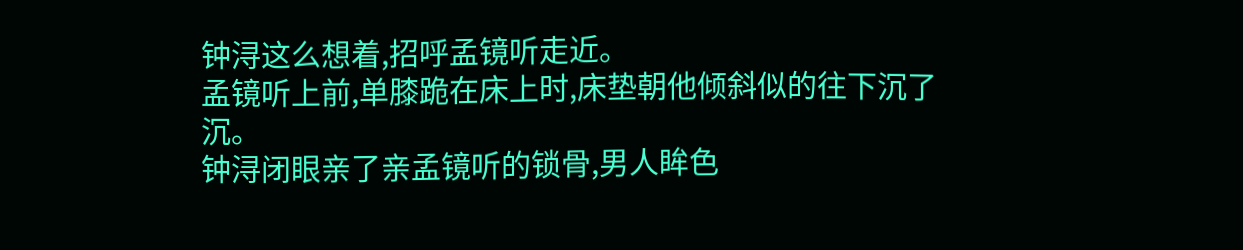钟浔这么想着,招呼孟镜听走近。
孟镜听上前,单膝跪在床上时,床垫朝他倾斜似的往下沉了沉。
钟浔闭眼亲了亲孟镜听的锁骨,男人眸色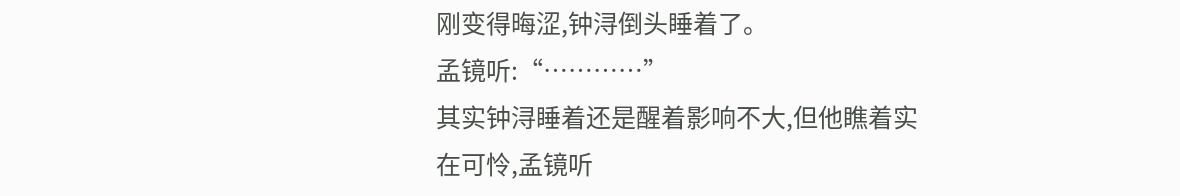刚变得晦涩,钟浔倒头睡着了。
孟镜听:“…………”
其实钟浔睡着还是醒着影响不大,但他瞧着实在可怜,孟镜听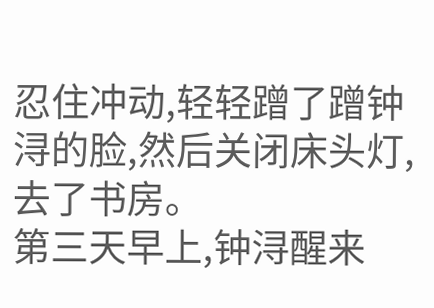忍住冲动,轻轻蹭了蹭钟浔的脸,然后关闭床头灯,去了书房。
第三天早上,钟浔醒来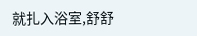就扎入浴室,舒舒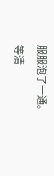服服泡了一通。
等清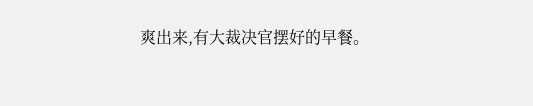爽出来,有大裁决官摆好的早餐。